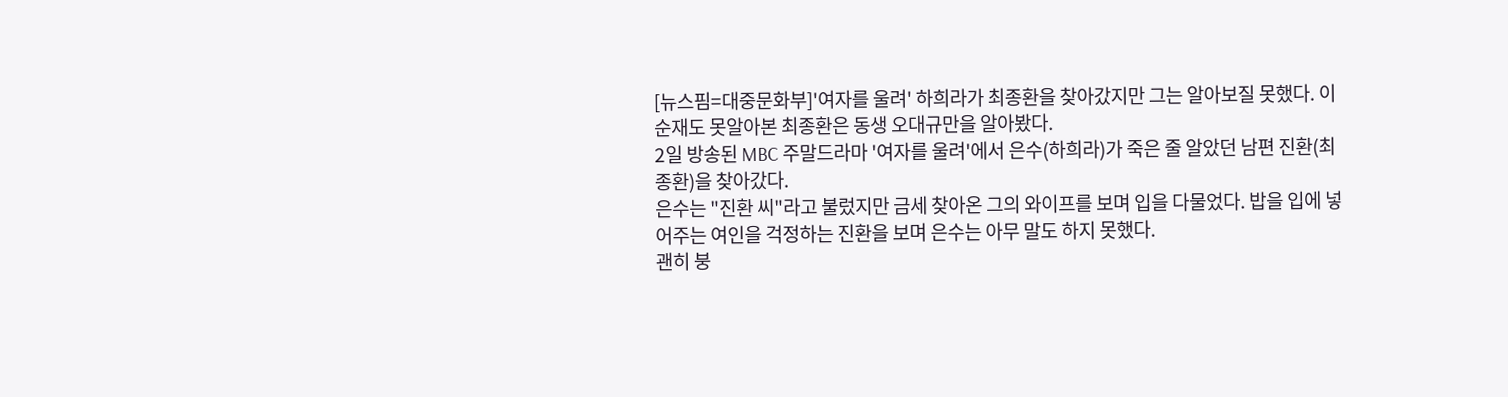[뉴스핌=대중문화부]'여자를 울려' 하희라가 최종환을 찾아갔지만 그는 알아보질 못했다. 이순재도 못알아본 최종환은 동생 오대규만을 알아봤다.
2일 방송된 MBC 주말드라마 '여자를 울려'에서 은수(하희라)가 죽은 줄 알았던 남편 진환(최종환)을 찾아갔다.
은수는 "진환 씨"라고 불렀지만 금세 찾아온 그의 와이프를 보며 입을 다물었다. 밥을 입에 넣어주는 여인을 걱정하는 진환을 보며 은수는 아무 말도 하지 못했다.
괜히 붕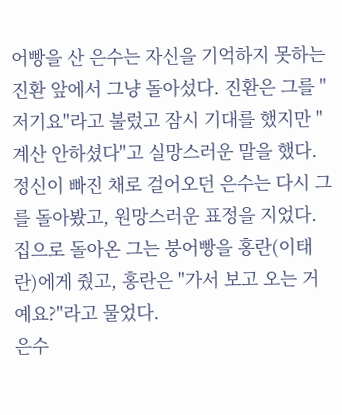어빵을 산 은수는 자신을 기억하지 못하는 진환 앞에서 그냥 돌아섰다. 진환은 그를 "저기요"라고 불렀고 잠시 기대를 했지만 "계산 안하셨다"고 실망스러운 말을 했다.
정신이 빠진 채로 걸어오던 은수는 다시 그를 돌아봤고, 원망스러운 표정을 지었다. 집으로 돌아온 그는 붕어빵을 홍란(이태란)에게 줬고, 홍란은 "가서 보고 오는 거예요?"라고 물었다.
은수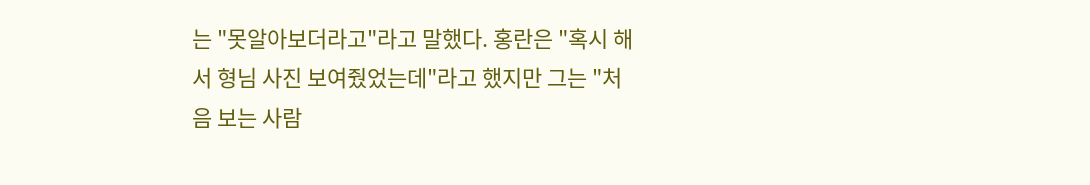는 "못알아보더라고"라고 말했다. 홍란은 "혹시 해서 형님 사진 보여줬었는데"라고 했지만 그는 "처음 보는 사람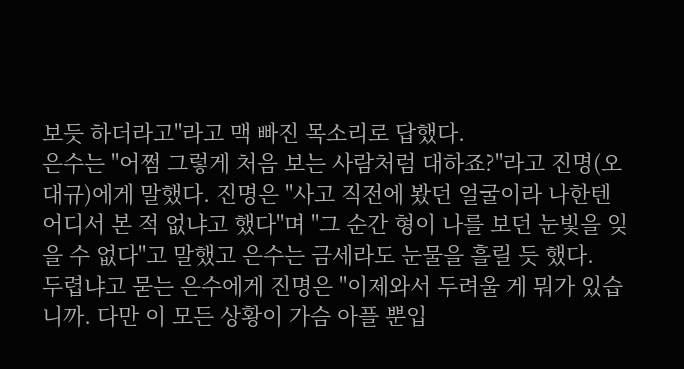보듯 하더라고"라고 맥 빠진 목소리로 답했다.
은수는 "어쩜 그렇게 처음 보는 사람처럼 대하죠?"라고 진명(오대규)에게 말했다. 진명은 "사고 직전에 봤던 얼굴이라 나한텐 어디서 본 적 없냐고 했다"며 "그 순간 형이 나를 보던 눈빛을 잊을 수 없다"고 말했고 은수는 금세라도 눈물을 흘릴 듯 했다.
두렵냐고 묻는 은수에게 진명은 "이제와서 두려울 게 뭐가 있습니까. 다만 이 모든 상황이 가슴 아플 뿐입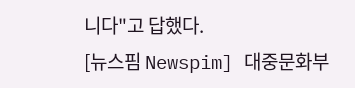니다"고 답했다.
[뉴스핌 Newspim] 대중문화부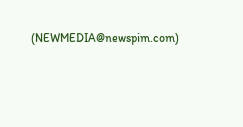(NEWMEDIA@newspim.com)